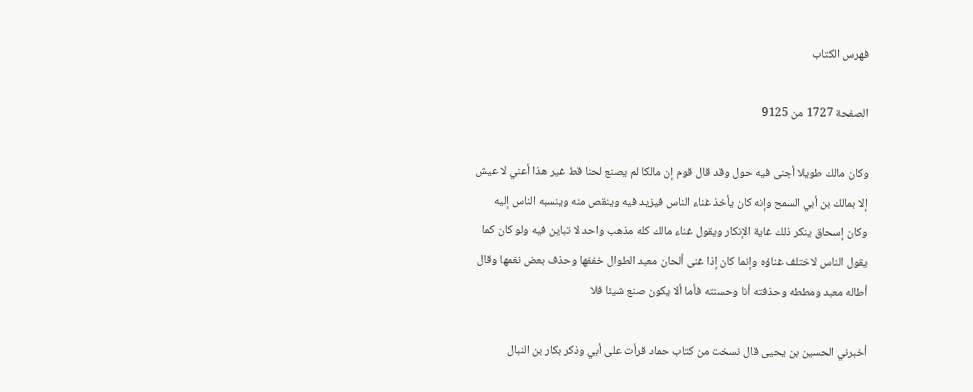فهرس الكتاب

الصفحة 1727 من 9125

وكان مالك طويلا أجنى فيه حول وقد قال قوم إن مالكا لم يصنع لحنا قط غير هذا أعني لا عيش إلا بمالك بن أبي السمح وإنه كان يأخذ غناء الناس فيزيد فيه وينقص منه وينسبه الناس إليه وكان إسحاق ينكر ذلك غاية الإنكار ويقول غناء مالك كله مذهب واحد لا تباين فيه ولو كان كما يقول الناس لاختلف غناؤه وإنما كان إذا غنى ألحان معبد الطوال خففها وحذف بعض نغمها وقال أطاله معبد ومططه وحذفته أنا وحسنته فأما ألا يكون صنع شيئا فلا

أخبرني الحسين بن يحيى قال نسخت من كتاب حماد قرأت على أبي وذكر بكار بن النبال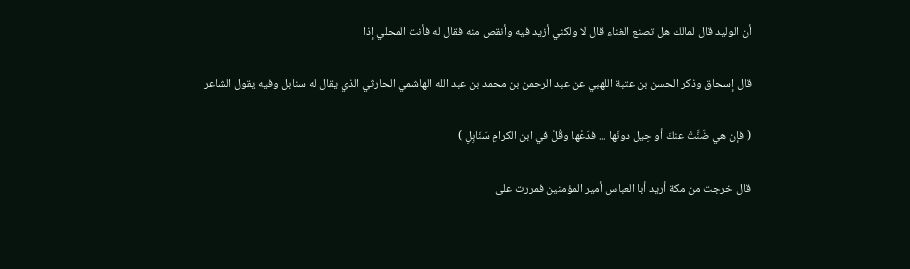أن الوليد قال لمالك هل تصنع الغناء قال لا ولكني أزيد فيه وأنقص منه فقال له فأنت المحلي إذا

قال إسحاق وذكر الحسن بن عتبة اللهبي عن عبد الرحمن بن محمد بن عبد الله الهاشمي الحارثي الذي يقال له سنابل وفيه يقول الشاعر

( فإن هي ضَنَّتْ عنكَ أو حِيل دونَها ... فدَعْها وقُلْ في ابن الكرامِ سَنَابِلِ )

قال خرجت من مكة أريد أبا العباس أمير المؤمنين فمررت على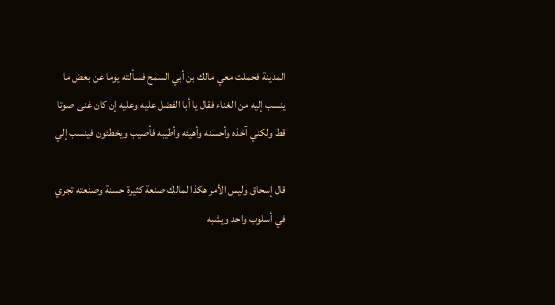المدينة فحملت معي مالك بن أبي السمح فسألته يوما عن بعض ما ينسب إليه من الغناء فقال يا أبا الفضل عليه وعليه إن كان غنى صوتا قط ولكني آخذه وأحسنه وأهيئه وأطيبه فأصيب ويخطئون فينسب إلي

قال إسحاق وليس الأمر هكذا لمالك صنعة كثيرة حسنة وصنعته تجري في أسلوب واحد ويشبه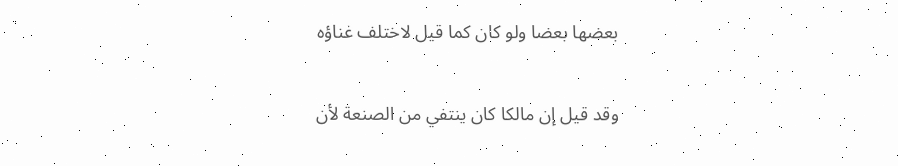بعضها بعضا ولو كان كما قيل لاختلف غناؤه

وقد قيل إن مالكا كان ينتفي من الصنعة لأن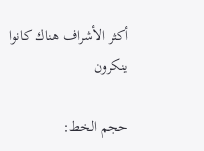أكثر الأشراف هناك كانوا ينكرون

حجم الخط: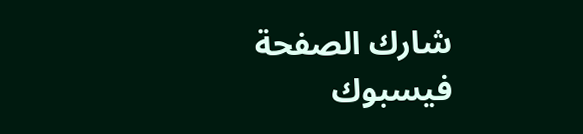شارك الصفحة
فيسبوك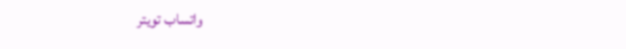واتساب تويتر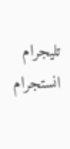تليجرام انستجرام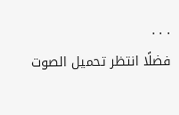. . .
فضلًا انتظر تحميل الصوت